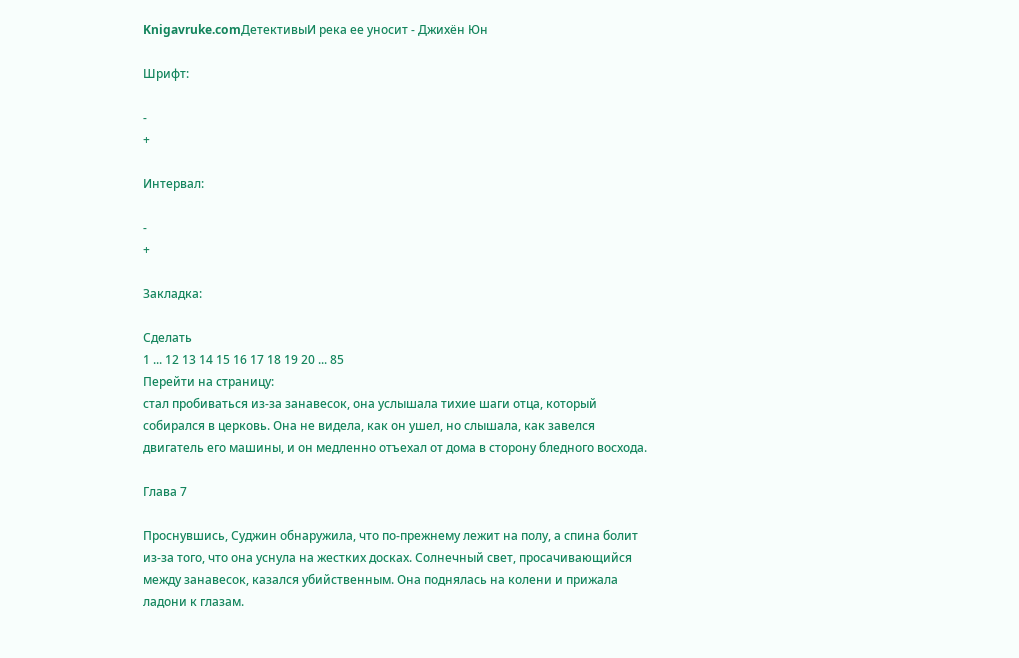Knigavruke.comДетективыИ река ее уносит - Джихён Юн

Шрифт:

-
+

Интервал:

-
+

Закладка:

Сделать
1 ... 12 13 14 15 16 17 18 19 20 ... 85
Перейти на страницу:
стал пробиваться из-за занавесок, она услышала тихие шаги отца, который собирался в церковь. Она не видела, как он ушел, но слышала, как завелся двигатель его машины, и он медленно отъехал от дома в сторону бледного восхода.

Глава 7

Проснувшись, Суджин обнаружила, что по-прежнему лежит на полу, а спина болит из-за того, что она уснула на жестких досках. Солнечный свет, просачивающийся между занавесок, казался убийственным. Она поднялась на колени и прижала ладони к глазам.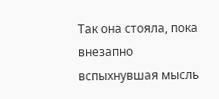Так она стояла, пока внезапно вспыхнувшая мысль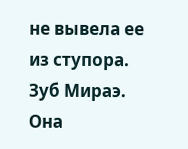не вывела ее из ступора. Зуб Мираэ. Она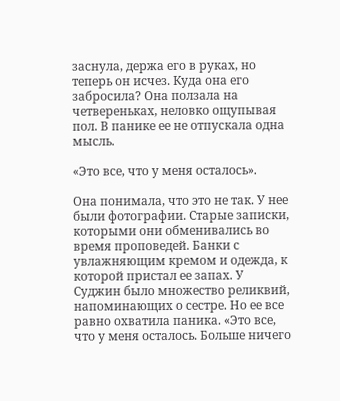заснула, держа его в руках, но теперь он исчез. Куда она его забросила? Она ползала на четвереньках, неловко ощупывая пол. В панике ее не отпускала одна мысль.

«Это все, что у меня осталось».

Она понимала, что это не так. У нее были фотографии. Старые записки, которыми они обменивались во время проповедей. Банки с увлажняющим кремом и одежда, к которой пристал ее запах. У Суджин было множество реликвий, напоминающих о сестре. Но ее все равно охватила паника. «Это все, что у меня осталось. Больше ничего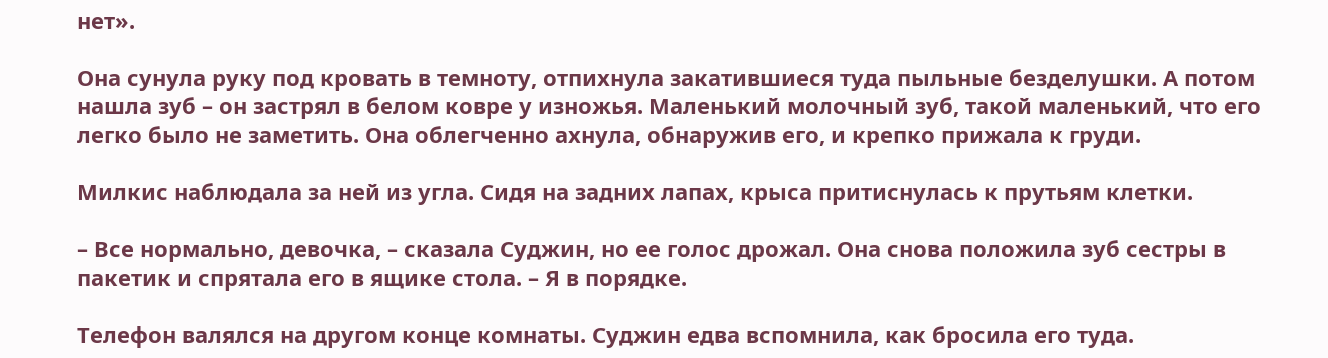нет».

Она сунула руку под кровать в темноту, отпихнула закатившиеся туда пыльные безделушки. А потом нашла зуб – он застрял в белом ковре у изножья. Маленький молочный зуб, такой маленький, что его легко было не заметить. Она облегченно ахнула, обнаружив его, и крепко прижала к груди.

Милкис наблюдала за ней из угла. Сидя на задних лапах, крыса притиснулась к прутьям клетки.

– Все нормально, девочка, – сказала Суджин, но ее голос дрожал. Она снова положила зуб сестры в пакетик и спрятала его в ящике стола. – Я в порядке.

Телефон валялся на другом конце комнаты. Суджин едва вспомнила, как бросила его туда.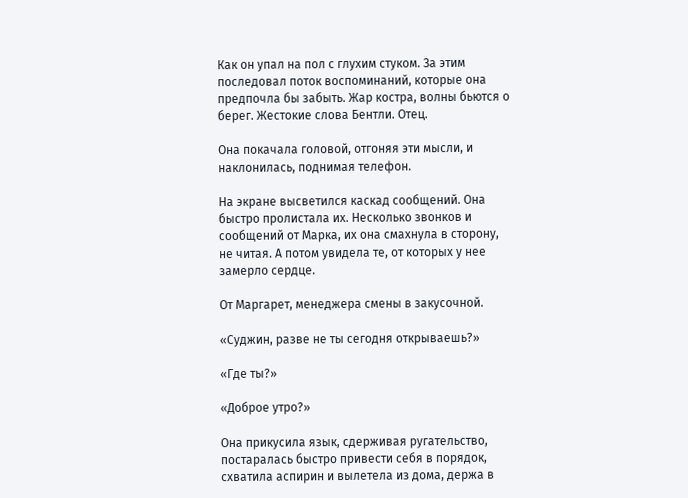Как он упал на пол с глухим стуком. За этим последовал поток воспоминаний, которые она предпочла бы забыть. Жар костра, волны бьются о берег. Жестокие слова Бентли. Отец.

Она покачала головой, отгоняя эти мысли, и наклонилась, поднимая телефон.

На экране высветился каскад сообщений. Она быстро пролистала их. Несколько звонков и сообщений от Марка, их она смахнула в сторону, не читая. А потом увидела те, от которых у нее замерло сердце.

От Маргарет, менеджера смены в закусочной.

«Суджин, разве не ты сегодня открываешь?»

«Где ты?»

«Доброе утро?»

Она прикусила язык, сдерживая ругательство, постаралась быстро привести себя в порядок, схватила аспирин и вылетела из дома, держа в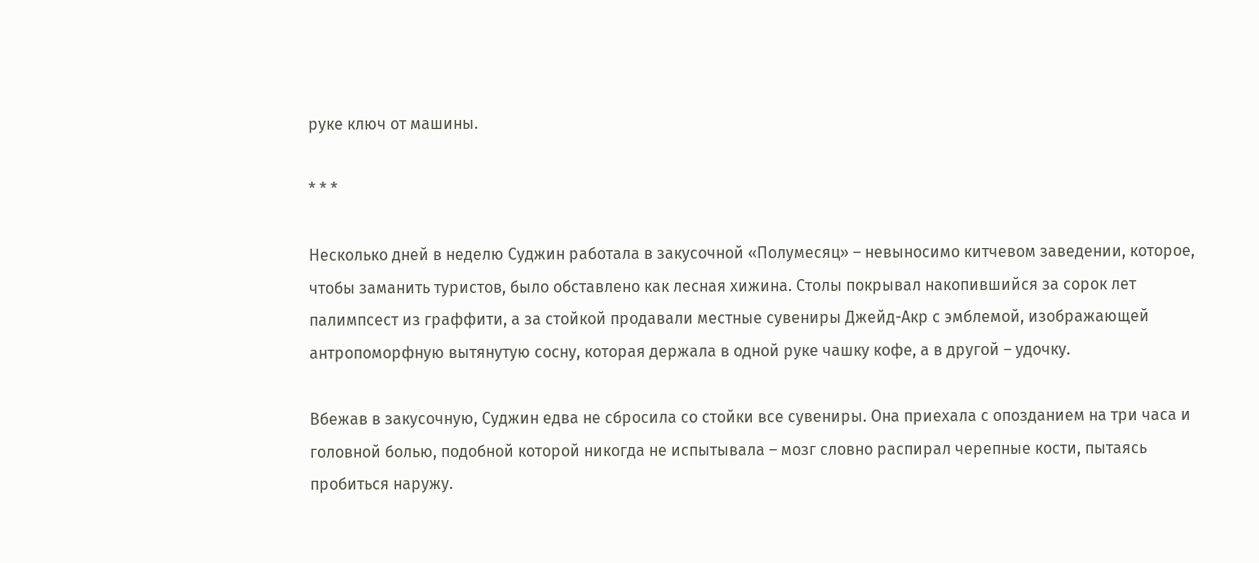руке ключ от машины.

* * *

Несколько дней в неделю Суджин работала в закусочной «Полумесяц» – невыносимо китчевом заведении, которое, чтобы заманить туристов, было обставлено как лесная хижина. Столы покрывал накопившийся за сорок лет палимпсест из граффити, а за стойкой продавали местные сувениры Джейд-Акр с эмблемой, изображающей антропоморфную вытянутую сосну, которая держала в одной руке чашку кофе, а в другой – удочку.

Вбежав в закусочную, Суджин едва не сбросила со стойки все сувениры. Она приехала с опозданием на три часа и головной болью, подобной которой никогда не испытывала – мозг словно распирал черепные кости, пытаясь пробиться наружу.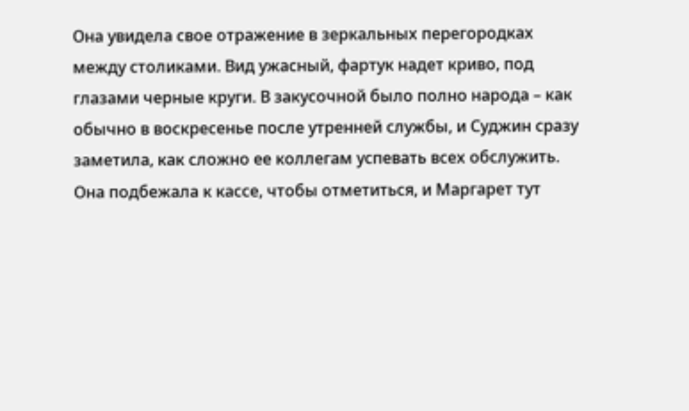Она увидела свое отражение в зеркальных перегородках между столиками. Вид ужасный, фартук надет криво, под глазами черные круги. В закусочной было полно народа – как обычно в воскресенье после утренней службы, и Суджин сразу заметила, как сложно ее коллегам успевать всех обслужить. Она подбежала к кассе, чтобы отметиться, и Маргарет тут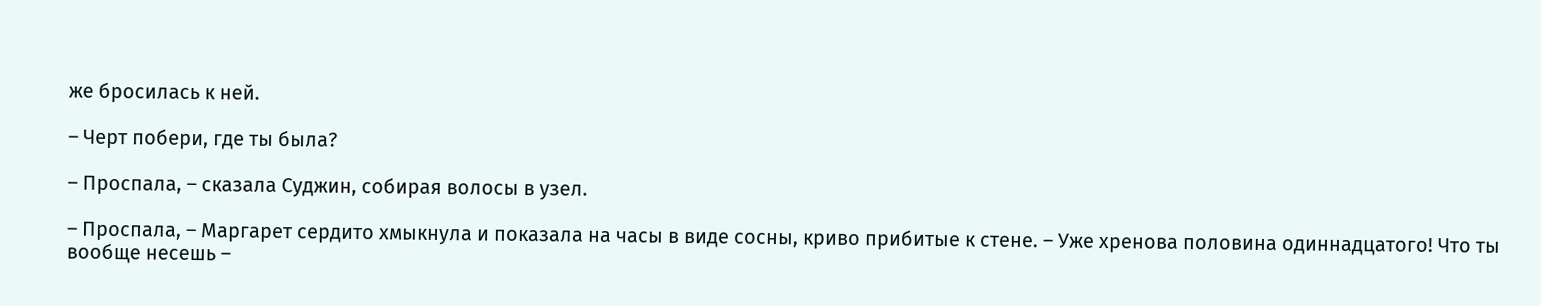же бросилась к ней.

– Черт побери, где ты была?

– Проспала, – сказала Суджин, собирая волосы в узел.

– Проспала, – Маргарет сердито хмыкнула и показала на часы в виде сосны, криво прибитые к стене. – Уже хренова половина одиннадцатого! Что ты вообще несешь –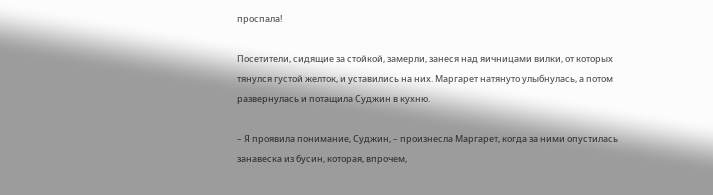проспала!

Посетители, сидящие за стойкой, замерли, занеся над яичницами вилки, от которых тянулся густой желток, и уставились на них. Маргарет натянуто улыбнулась, а потом развернулась и потащила Суджин в кухню.

– Я проявила понимание, Суджин, – произнесла Маргарет, когда за ними опустилась занавеска из бусин, которая, впрочем,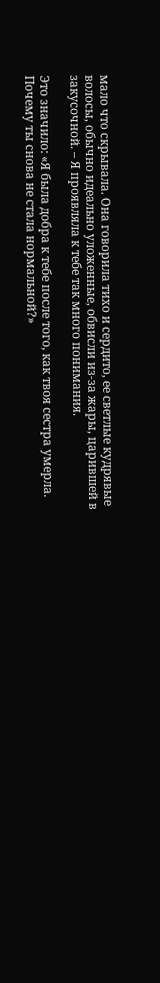мало что скрывала. Она говорила тихо и сердито, ее светлые кудрявые волосы, обычно идеально уложенные, обвисли из-за жары, царившей в закусочной. – Я проявляла к тебе так много понимания.

Это значило: «Я была добра к тебе после того, как твоя сестра умерла. Почему ты снова не стала нормальной?»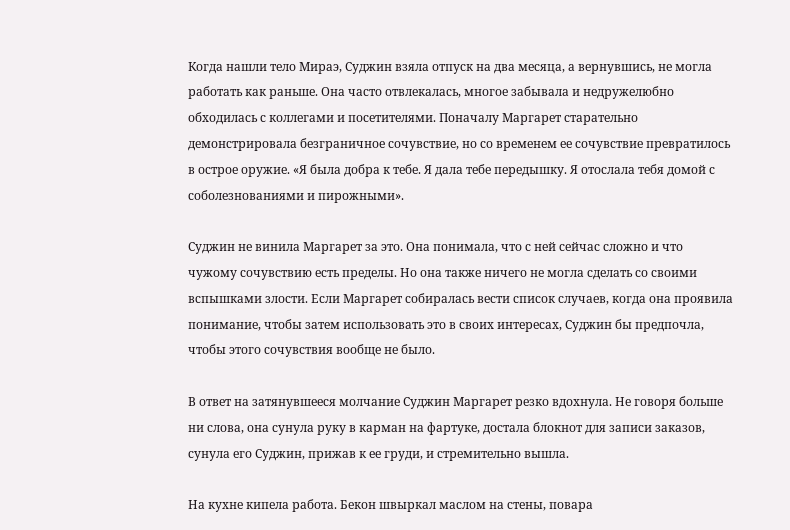Когда нашли тело Мираэ, Суджин взяла отпуск на два месяца, а вернувшись, не могла работать как раньше. Она часто отвлекалась, многое забывала и недружелюбно обходилась с коллегами и посетителями. Поначалу Маргарет старательно демонстрировала безграничное сочувствие, но со временем ее сочувствие превратилось в острое оружие. «Я была добра к тебе. Я дала тебе передышку. Я отослала тебя домой с соболезнованиями и пирожными».

Суджин не винила Маргарет за это. Она понимала, что с ней сейчас сложно и что чужому сочувствию есть пределы. Но она также ничего не могла сделать со своими вспышками злости. Если Маргарет собиралась вести список случаев, когда она проявила понимание, чтобы затем использовать это в своих интересах, Суджин бы предпочла, чтобы этого сочувствия вообще не было.

В ответ на затянувшееся молчание Суджин Маргарет резко вдохнула. Не говоря больше ни слова, она сунула руку в карман на фартуке, достала блокнот для записи заказов, сунула его Суджин, прижав к ее груди, и стремительно вышла.

На кухне кипела работа. Бекон швыркал маслом на стены, повара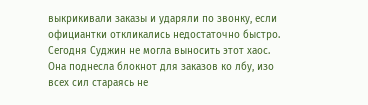выкрикивали заказы и ударяли по звонку, если официантки откликались недостаточно быстро. Сегодня Суджин не могла выносить этот хаос. Она поднесла блокнот для заказов ко лбу, изо всех сил стараясь не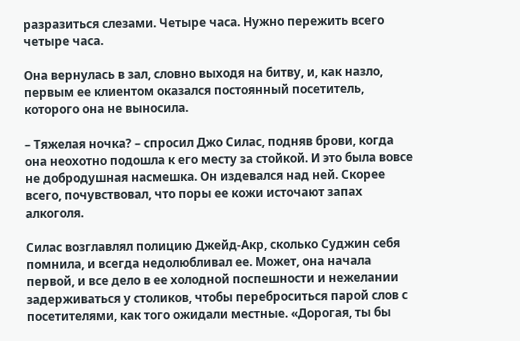разразиться слезами. Четыре часа. Нужно пережить всего четыре часа.

Она вернулась в зал, словно выходя на битву, и, как назло, первым ее клиентом оказался постоянный посетитель, которого она не выносила.

– Тяжелая ночка? – спросил Джо Силас, подняв брови, когда она неохотно подошла к его месту за стойкой. И это была вовсе не добродушная насмешка. Он издевался над ней. Скорее всего, почувствовал, что поры ее кожи источают запах алкоголя.

Силас возглавлял полицию Джейд-Акр, сколько Суджин себя помнила, и всегда недолюбливал ее. Может, она начала первой, и все дело в ее холодной поспешности и нежелании задерживаться у столиков, чтобы переброситься парой слов с посетителями, как того ожидали местные. «Дорогая, ты бы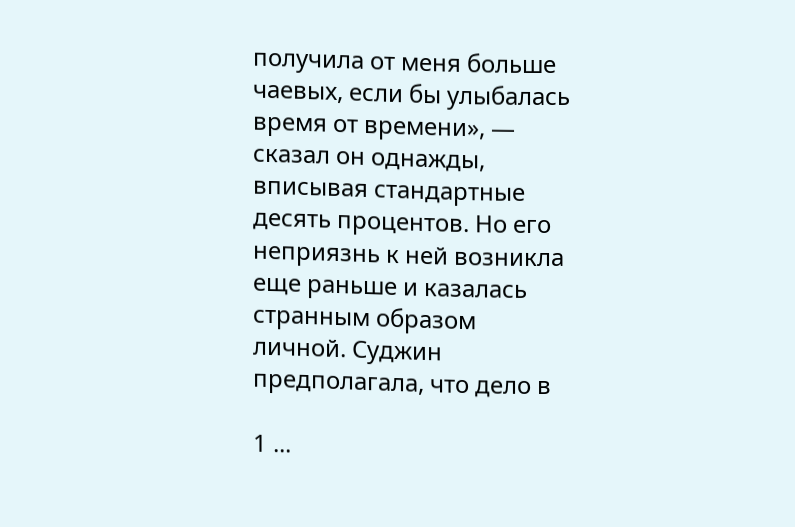получила от меня больше чаевых, если бы улыбалась время от времени», — сказал он однажды, вписывая стандартные десять процентов. Но его неприязнь к ней возникла еще раньше и казалась странным образом личной. Суджин предполагала, что дело в

1 ...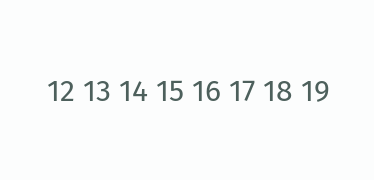12 13 14 15 16 17 18 19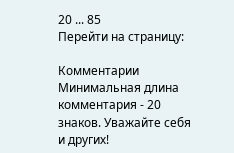20 ... 85
Перейти на страницу:

Комментарии
Минимальная длина комментария - 20 знаков. Уважайте себя и других!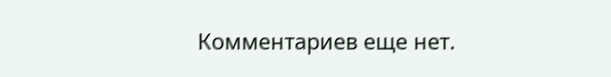Комментариев еще нет.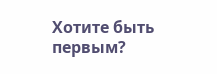Хотите быть первым?